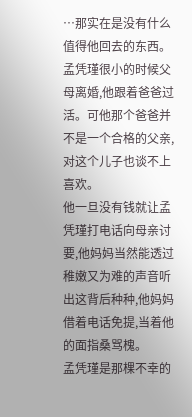…那实在是没有什么值得他回去的东西。
孟凭瑾很小的时候父母离婚,他跟着爸爸过活。可他那个爸爸并不是一个合格的父亲,对这个儿子也谈不上喜欢。
他一旦没有钱就让孟凭瑾打电话向母亲讨要,他妈妈当然能透过稚嫩又为难的声音听出这背后种种,他妈妈借着电话免提,当着他的面指桑骂槐。
孟凭瑾是那棵不幸的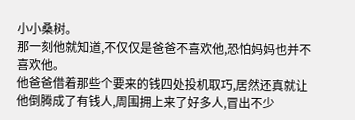小小桑树。
那一刻他就知道,不仅仅是爸爸不喜欢他,恐怕妈妈也并不喜欢他。
他爸爸借着那些个要来的钱四处投机取巧,居然还真就让他倒腾成了有钱人,周围拥上来了好多人,冒出不少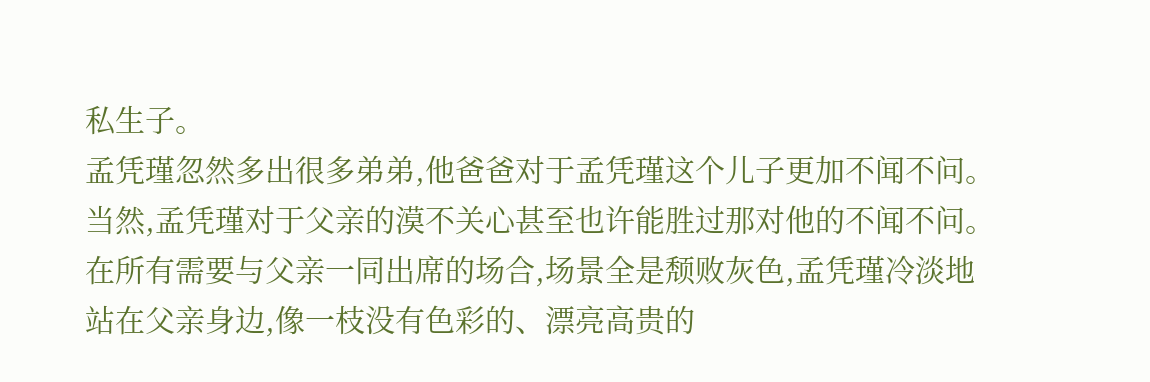私生子。
孟凭瑾忽然多出很多弟弟,他爸爸对于孟凭瑾这个儿子更加不闻不问。
当然,孟凭瑾对于父亲的漠不关心甚至也许能胜过那对他的不闻不问。
在所有需要与父亲一同出席的场合,场景全是颓败灰色,孟凭瑾冷淡地站在父亲身边,像一枝没有色彩的、漂亮高贵的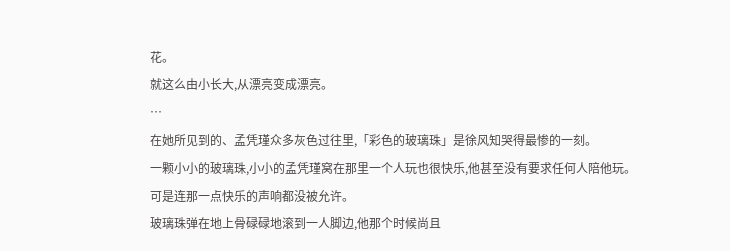花。
就这么由小长大,从漂亮变成漂亮。
…
在她所见到的、孟凭瑾众多灰色过往里,「彩色的玻璃珠」是徐风知哭得最惨的一刻。
一颗小小的玻璃珠,小小的孟凭瑾窝在那里一个人玩也很快乐,他甚至没有要求任何人陪他玩。
可是连那一点快乐的声响都没被允许。
玻璃珠弹在地上骨碌碌地滚到一人脚边,他那个时候尚且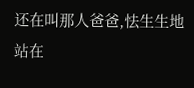还在叫那人爸爸,怯生生地站在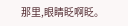那里,眼睛眨啊眨。